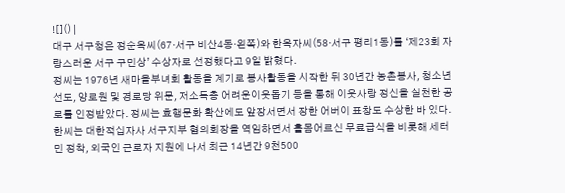![]() |
대구 서구청은 정순옥씨(67·서구 비산4동·왼쪽)와 한옥자씨(58·서구 평리1동)를 ‘제23회 자랑스러운 서구 구민상’ 수상자로 선정했다고 9일 밝혔다.
정씨는 1976년 새마을부녀회 활동을 계기로 봉사활동을 시작한 뒤 30년간 농촌봉사, 청소년선도, 양로원 및 경로당 위문, 저소득층 어려운이웃돕기 등을 통해 이웃사랑 정신을 실천한 공로를 인정받았다. 정씨는 효행문화 확산에도 앞장서면서 장한 어버이 표창도 수상한 바 있다.
한씨는 대한적십자사 서구지부 협의회장을 역임하면서 홀몸어르신 무료급식을 비롯해 세터민 정착, 외국인 근로자 지원에 나서 최근 14년간 9천500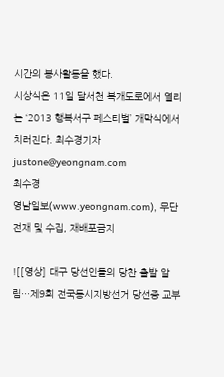시간의 봉사활동을 했다.
시상식은 11일 달서천 복개도로에서 열리는 ‘2013 행복서구 페스티벌’ 개막식에서 치러진다. 최수경기자 justone@yeongnam.com
최수경
영남일보(www.yeongnam.com), 무단전재 및 수집, 재배포금지

![[영상] 대구 당선인들의 당찬 출발 알림···제9회 전국동시지방선거 당선증 교부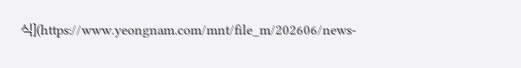식](https://www.yeongnam.com/mnt/file_m/202606/news-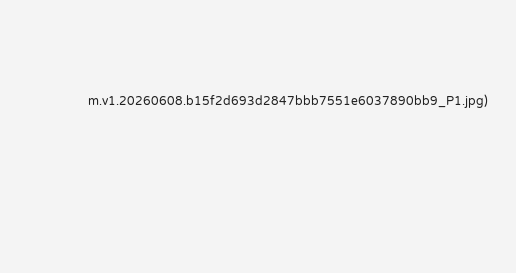m.v1.20260608.b15f2d693d2847bbb7551e6037890bb9_P1.jpg)